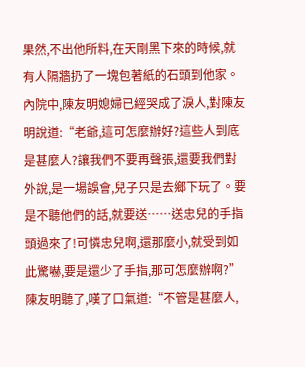果然,不出他所料,在天剛黑下來的時候,就有人隔牆扔了一塊包著紙的石頭到他家。
內院中,陳友明媳婦已經哭成了淚人,對陳友明說道:“老爺,這可怎麼辦好?這些人到底是甚麼人?讓我們不要再聲張,還要我們對外說,是一場誤會,兒子只是去鄉下玩了。要是不聽他們的話,就要送……送忠兒的手指頭過來了!可憐忠兒啊,還那麼小,就受到如此驚嚇,要是還少了手指,那可怎麼辦啊?”
陳友明聽了,嘆了口氣道:“不管是甚麼人,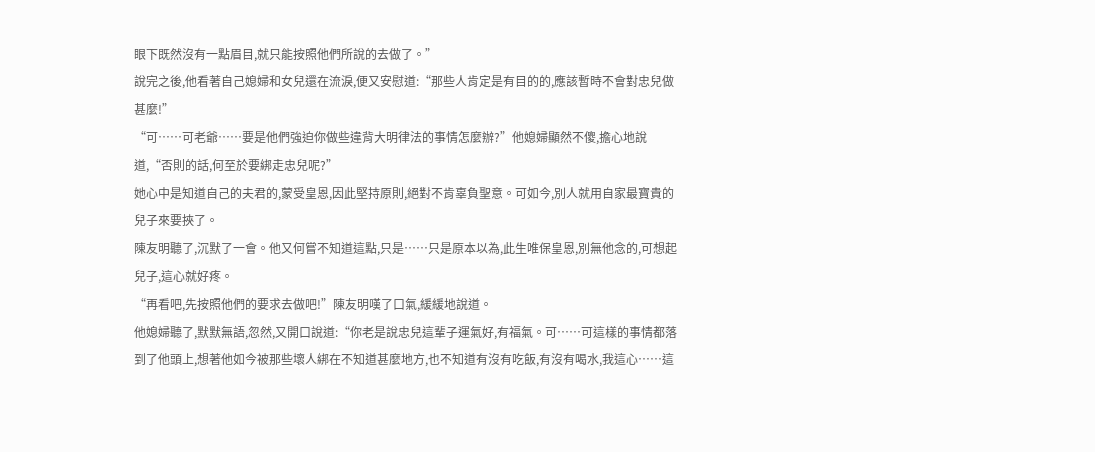眼下既然沒有一點眉目,就只能按照他們所說的去做了。”
說完之後,他看著自己媳婦和女兒還在流淚,便又安慰道:“那些人肯定是有目的的,應該暫時不會對忠兒做甚麼!”
“可……可老爺……要是他們強迫你做些違背大明律法的事情怎麼辦?”他媳婦顯然不傻,擔心地說道,“否則的話,何至於要綁走忠兒呢?”
她心中是知道自己的夫君的,蒙受皇恩,因此堅持原則,絕對不肯辜負聖意。可如今,別人就用自家最寶貴的兒子來要挾了。
陳友明聽了,沉默了一會。他又何嘗不知道這點,只是……只是原本以為,此生唯保皇恩,別無他念的,可想起兒子,這心就好疼。
“再看吧,先按照他們的要求去做吧!”陳友明嘆了口氣,緩緩地說道。
他媳婦聽了,默默無語,忽然,又開口說道:“你老是說忠兒這輩子運氣好,有福氣。可……可這樣的事情都落到了他頭上,想著他如今被那些壞人綁在不知道甚麼地方,也不知道有沒有吃飯,有沒有喝水,我這心……這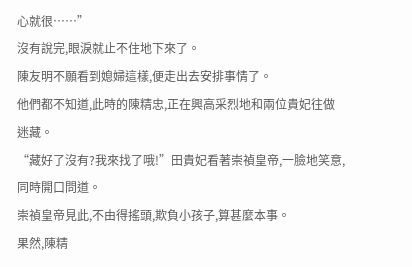心就很……”
沒有說完,眼淚就止不住地下來了。
陳友明不願看到媳婦這樣,便走出去安排事情了。
他們都不知道,此時的陳精忠,正在興高采烈地和兩位貴妃往做迷藏。
“藏好了沒有?我來找了哦!”田貴妃看著崇禎皇帝,一臉地笑意,同時開口問道。
崇禎皇帝見此,不由得搖頭,欺負小孩子,算甚麼本事。
果然,陳精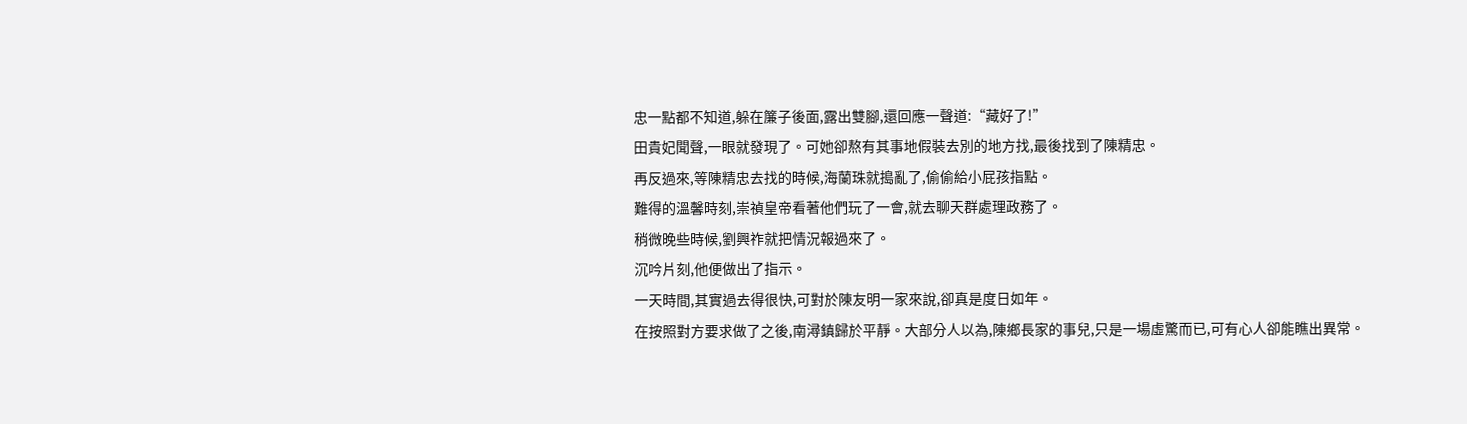忠一點都不知道,躲在簾子後面,露出雙腳,還回應一聲道:“藏好了!”
田貴妃聞聲,一眼就發現了。可她卻熬有其事地假裝去別的地方找,最後找到了陳精忠。
再反過來,等陳精忠去找的時候,海蘭珠就搗亂了,偷偷給小屁孩指點。
難得的溫馨時刻,崇禎皇帝看著他們玩了一會,就去聊天群處理政務了。
稍微晚些時候,劉興祚就把情況報過來了。
沉吟片刻,他便做出了指示。
一天時間,其實過去得很快,可對於陳友明一家來說,卻真是度日如年。
在按照對方要求做了之後,南潯鎮歸於平靜。大部分人以為,陳鄉長家的事兒,只是一場虛驚而已,可有心人卻能瞧出異常。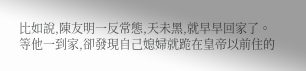比如說,陳友明一反常態,天未黑,就早早回家了。
等他一到家,卻發現自己媳婦就跪在皇帝以前住的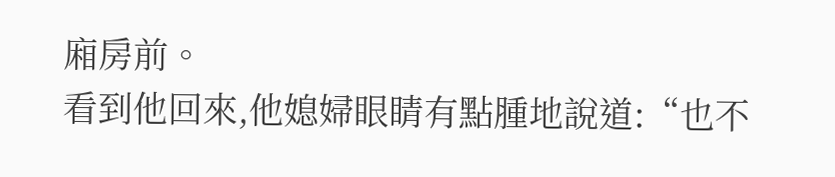廂房前。
看到他回來,他媳婦眼睛有點腫地說道:“也不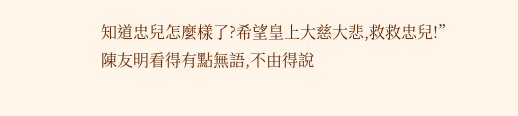知道忠兒怎麼樣了?希望皇上大慈大悲,救救忠兒!”
陳友明看得有點無語,不由得說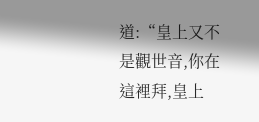道:“皇上又不是觀世音,你在這裡拜,皇上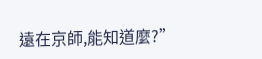遠在京師,能知道麼?”